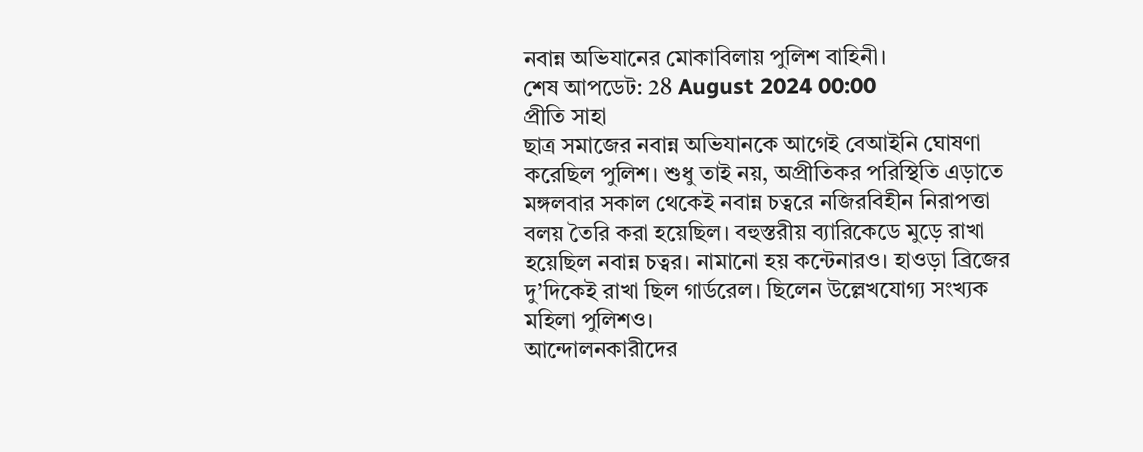নবান্ন অভিযানের মোকাবিলায় পুলিশ বাহিনী।
শেষ আপডেট: 28 August 2024 00:00
প্রীতি সাহা
ছাত্র সমাজের নবান্ন অভিযানকে আগেই বেআইনি ঘোষণা করেছিল পুলিশ। শুধু তাই নয়, অপ্রীতিকর পরিস্থিতি এড়াতে মঙ্গলবার সকাল থেকেই নবান্ন চত্বরে নজিরবিহীন নিরাপত্তা বলয় তৈরি করা হয়েছিল। বহুস্তরীয় ব্যারিকেডে মুড়ে রাখা হয়েছিল নবান্ন চত্বর। নামানো হয় কন্টেনারও। হাওড়া ব্রিজের দু’দিকেই রাখা ছিল গার্ডরেল। ছিলেন উল্লেখযোগ্য সংখ্যক মহিলা পুলিশও।
আন্দোলনকারীদের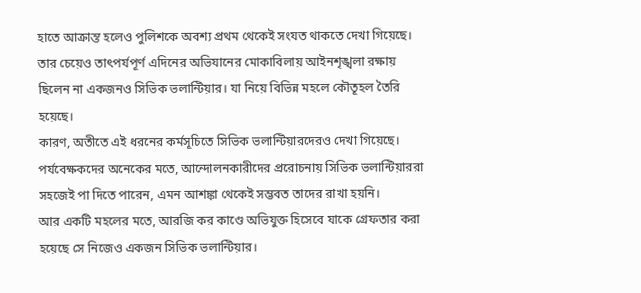হাতে আক্রান্ত হলেও পুলিশকে অবশ্য প্রথম থেকেই সংযত থাকতে দেখা গিয়েছে। তার চেয়েও তাৎপর্যপূর্ণ এদিনের অভিযানের মোকাবিলায় আইনশৃঙ্খলা রক্ষায় ছিলেন না একজনও সিভিক ভলান্টিয়ার। যা নিয়ে বিভিন্ন মহলে কৌতূহল তৈরি হয়েছে।
কারণ, অতীতে এই ধরনের কর্মসূচিতে সিভিক ভলান্টিয়ারদেরও দেখা গিয়েছে। পর্যবেক্ষকদের অনেকের মতে, আন্দোলনকারীদের প্ররোচনায় সিভিক ভলান্টিয়াররা সহজেই পা দিতে পারেন, এমন আশঙ্কা থেকেই সম্ভবত তাদের রাখা হয়নি।
আর একটি মহলের মতে, আরজি কর কাণ্ডে অভিযুক্ত হিসেবে যাকে গ্রেফতার করা হয়েছে সে নিজেও একজন সিভিক ভলান্টিয়ার।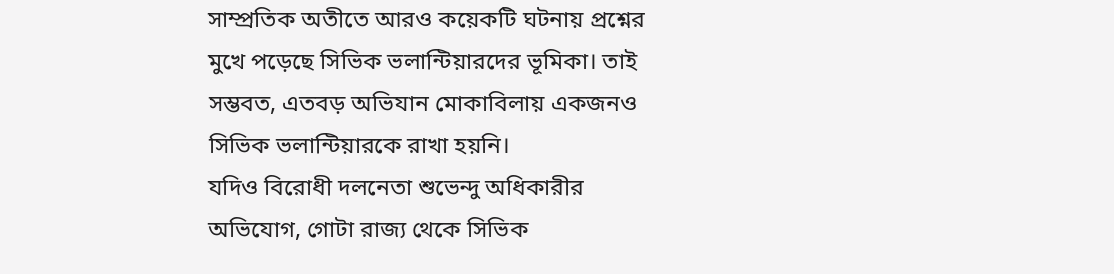সাম্প্রতিক অতীতে আরও কয়েকটি ঘটনায় প্রশ্নের মুখে পড়েছে সিভিক ভলান্টিয়ারদের ভূমিকা। তাই সম্ভবত, এতবড় অভিযান মোকাবিলায় একজনও সিভিক ভলান্টিয়ারকে রাখা হয়নি।
যদিও বিরোধী দলনেতা শুভেন্দু অধিকারীর অভিযোগ, গোটা রাজ্য থেকে সিভিক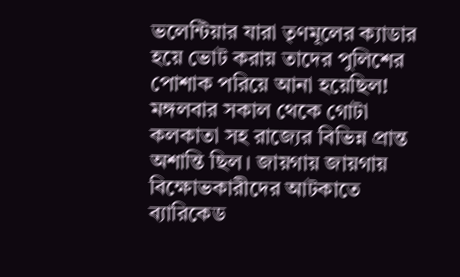ভলেন্টিয়ার যারা তৃণমূলের ক্যাডার হয়ে ভোট করায় তাদের পুলিশের পোশাক পরিয়ে আনা হয়েছিল!
মঙ্গলবার সকাল থেকে গোটা কলকাতা সহ রাজ্যের বিভিন্ন প্রান্ত অশান্তি ছিল। জায়গায় জায়গায় বিক্ষোভকারীদের আটকাতে ব্যারিকেড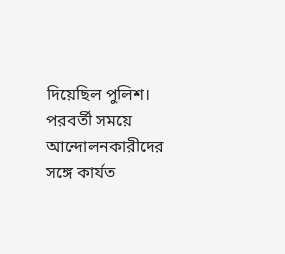দিয়েছিল পুলিশ। পরবর্তী সময়ে আন্দোলনকারীদের সঙ্গে কার্যত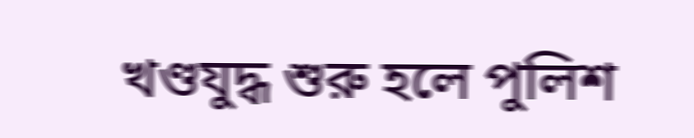খণ্ডযুদ্ধ শুরু হলে পুলিশ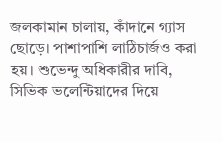জলকামান চালায়, কাঁদানে গ্যাস ছোড়ে। পাশাপাশি লাঠিচার্জও করা হয়। শুভেন্দু অধিকারীর দাবি, সিভিক ভলেন্টিয়াদের দিয়ে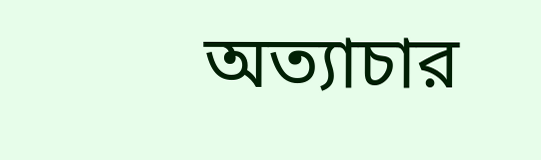অত্যাচার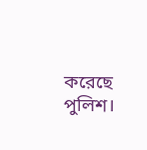করেছে পুলিশ।